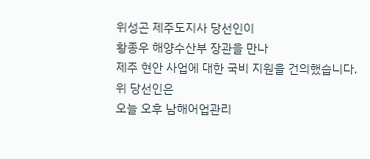위성곤 제주도지사 당선인이
황종우 해양수산부 장관을 만나
제주 현안 사업에 대한 국비 지원을 건의했습니다.
위 당선인은
오늘 오후 남해어업관리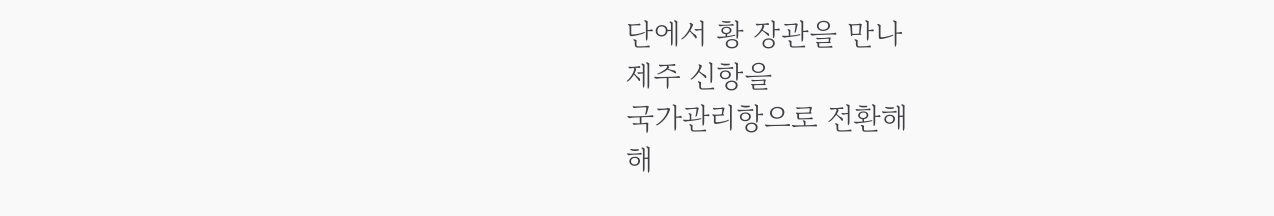단에서 황 장관을 만나
제주 신항을
국가관리항으로 전환해
해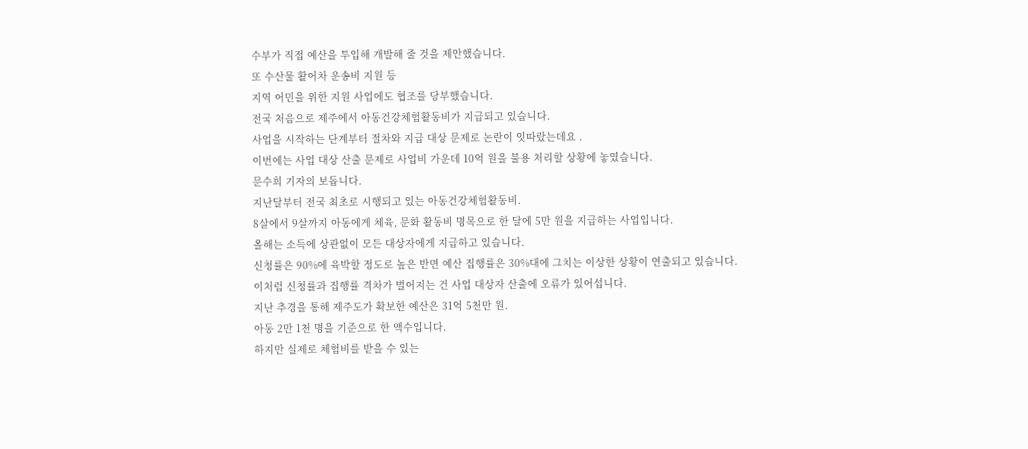수부가 직접 예산을 투입해 개발해 줄 것을 제안했습니다.
또 수산물 활어차 운송비 지원 등
지역 어민을 위한 지원 사업에도 협조를 당부했습니다.
전국 처음으로 제주에서 아동건강체험활동비가 지급되고 있습니다.
사업을 시작하는 단계부터 절차와 지급 대상 문제로 논란이 잇따랐는데요 .
이번에는 사업 대상 산출 문제로 사업비 가운데 10억 원을 불용 처리할 상황에 놓였습니다.
문수희 기자의 보돕니다.
지난달부터 전국 최초로 시행되고 있는 아동건강체험활동비.
8살에서 9살까지 아동에게 체육, 문화 활동비 명목으로 한 달에 5만 원을 지급하는 사업입니다.
올해는 소득에 상관없이 모든 대상자에게 지급하고 있습니다.
신청률은 90%에 육박할 정도로 높은 반면 예산 집행률은 30%대에 그치는 이상한 상황이 연출되고 있습니다.
이처럼 신청률과 집행률 격차가 벌어지는 건 사업 대상자 산출에 오류가 있어섭니다.
지난 추경을 통해 제주도가 확보한 예산은 31억 5천만 원.
아동 2만 1천 명을 기준으로 한 액수입니다.
하지만 실제로 체험비를 받을 수 있는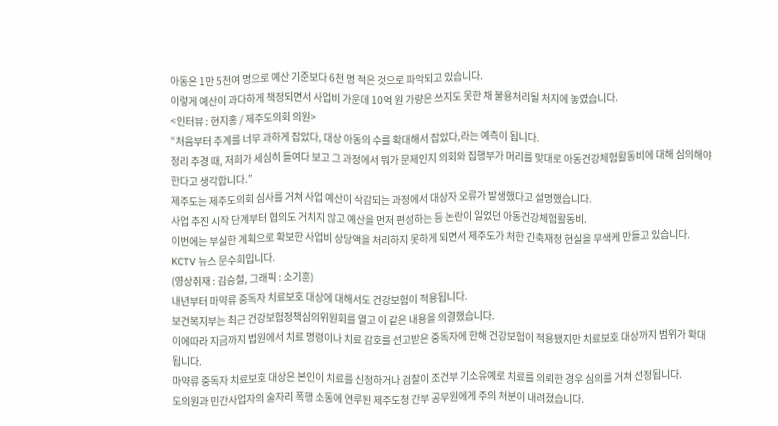아동은 1만 5천여 명으로 예산 기준보다 6천 명 적은 것으로 파악되고 있습니다.
이렇게 예산이 과다하게 책정되면서 사업비 가운데 10억 원 가량은 쓰지도 못한 채 불용처리될 처지에 놓였습니다.
<인터뷰 : 현지홍 / 제주도의회 의원>
“처음부터 추계를 너무 과하게 잡았다, 대상 아동의 수를 확대해서 잡았다,라는 예측이 됩니다.
정리 추경 때, 저희가 세심히 들여다 보고 그 과정에서 뭐가 문제인지 의회와 집행부가 머리를 맞대로 아동건강체험활동비에 대해 심의해야 한다고 생각합니다.”
제주도는 제주도의회 심사를 거쳐 사업 예산이 삭감되는 과정에서 대상자 오류가 발생했다고 설명했습니다.
사업 추진 시작 단계부터 협의도 거치지 않고 예산을 먼저 편성하는 등 논란이 일었던 아동건강체험활동비.
이번에는 부실한 계획으로 확보한 사업비 상당액을 처리하지 못하게 되면서 제주도가 처한 긴축재정 현실을 무색케 만들고 있습니다.
KCTV 뉴스 문수희입니다.
(영상취재 : 김승철, 그래픽 : 소기훈)
내년부터 마약류 중독자 치료보호 대상에 대해서도 건강보험이 적용됩니다.
보건복지부는 최근 건강보험정책심의위원회를 열고 이 같은 내용을 의결했습니다.
이에따라 지금까지 법원에서 치료 명령이나 치료 감호를 선고받은 중독자에 한해 건강보험이 적용됐지만 치료보호 대상까지 범위가 확대됩니다.
마약류 중독자 치료보호 대상은 본인이 치료를 신청하거나 검찰이 조건부 기소유예로 치료를 의뢰한 경우 심의를 거쳐 선정됩니다.
도의원과 민간사업자의 술자리 폭행 소동에 연루된 제주도청 간부 공무원에게 주의 처분이 내려졌습니다.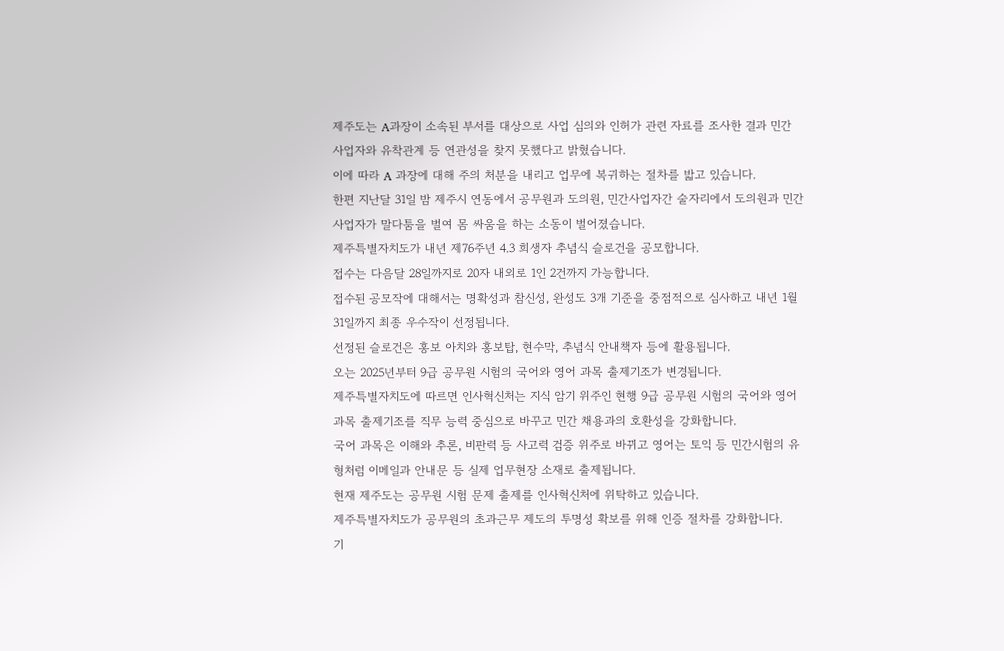제주도는 A과장이 소속된 부서를 대상으로 사업 심의와 인허가 관련 자료를 조사한 결과 민간 사업자와 유착관계 등 연관성을 찾지 못했다고 밝혔습니다.
이에 따라 A 과장에 대해 주의 처분을 내리고 업무에 복귀하는 절차를 밟고 있습니다.
한편 지난달 31일 밤 제주시 연동에서 공무원과 도의원, 민간사업자간 술자리에서 도의원과 민간사업자가 말다툼을 벌여 몸 싸움을 하는 소동이 벌어졌습니다.
제주특별자치도가 내년 제76주년 4.3 희생자 추념식 슬로건을 공모합니다.
접수는 다음달 28일까지로 20자 내외로 1인 2건까지 가능합니다.
접수된 공모작에 대해서는 명확성과 참신성, 완성도 3개 기준을 중점적으로 심사하고 내년 1월 31일까지 최종 우수작이 선정됩니다.
선정된 슬로건은 홍보 아치와 홍보탑, 현수막, 추념식 안내책자 등에 활용됩니다.
오는 2025년부터 9급 공무원 시험의 국어와 영어 과목 출제기조가 변경됩니다.
제주특별자치도에 따르면 인사혁신처는 지식 암기 위주인 현행 9급 공무원 시험의 국어와 영어 과목 출제기조를 직무 능력 중심으로 바꾸고 민간 채용과의 호환성을 강화합니다.
국어 과목은 이해와 추론, 비판력 등 사고력 검증 위주로 바뀌고 영어는 토익 등 민간시험의 유형처럼 이메일과 안내문 등 실제 업무현장 소재로 출제됩니다.
현재 제주도는 공무원 시험 문제 출제를 인사혁신처에 위탁하고 있습니다.
제주특별자치도가 공무원의 초과근무 제도의 투명성 확보를 위해 인증 절차를 강화합니다.
기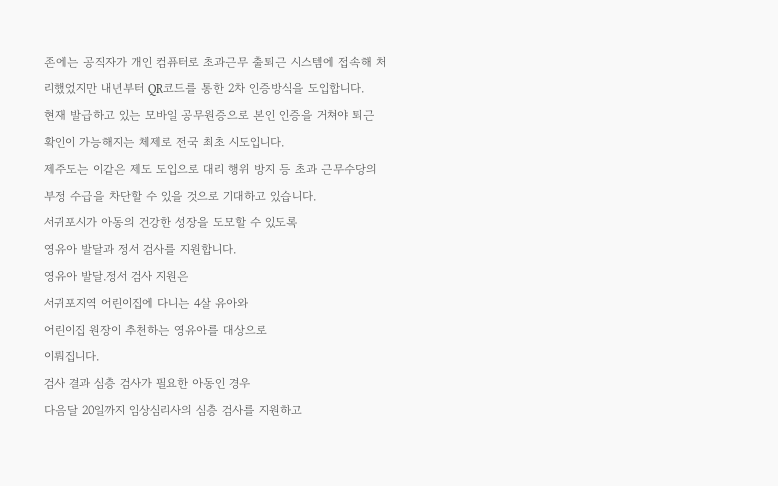존에는 공직자가 개인 컴퓨터로 초과근무 출퇴근 시스템에 접속해 처리했었지만 내년부터 QR코드를 통한 2차 인증방식을 도입합니다.
현재 발급하고 있는 모바일 공무원증으로 본인 인증을 거쳐야 퇴근 확인이 가능해지는 체제로 전국 최초 시도입니다.
제주도는 이같은 제도 도입으로 대리 행위 방지 등 초과 근무수당의 부정 수급을 차단할 수 있을 것으로 기대하고 있습니다.
서귀포시가 아동의 건강한 성장을 도모할 수 있도록
영유아 발달과 정서 검사를 지원합니다.
영유아 발달.정서 검사 지원은
서귀포지역 어린이집에 다니는 4살 유아와
어린이집 원장이 추천하는 영유아를 대상으로
이뤄집니다.
검사 결과 심층 검사가 필요한 아동인 경우
다음달 20일까지 임상심리사의 심층 검사를 지원하고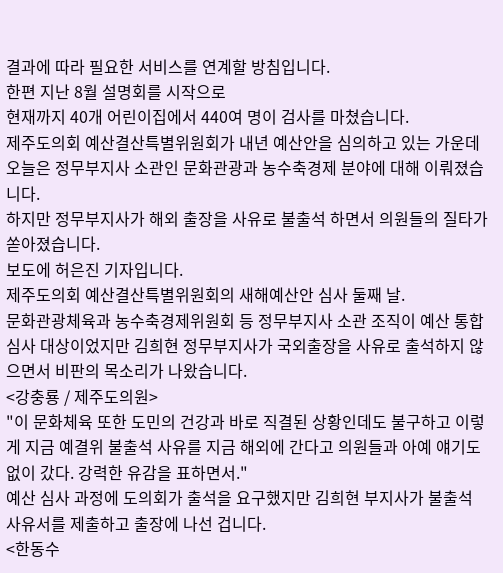결과에 따라 필요한 서비스를 연계할 방침입니다.
한편 지난 8월 설명회를 시작으로
현재까지 40개 어린이집에서 440여 명이 검사를 마쳤습니다.
제주도의회 예산결산특별위원회가 내년 예산안을 심의하고 있는 가운데 오늘은 정무부지사 소관인 문화관광과 농수축경제 분야에 대해 이뤄졌습니다.
하지만 정무부지사가 해외 출장을 사유로 불출석 하면서 의원들의 질타가 쏟아졌습니다.
보도에 허은진 기자입니다.
제주도의회 예산결산특별위원회의 새해예산안 심사 둘째 날.
문화관광체육과 농수축경제위원회 등 정무부지사 소관 조직이 예산 통합 심사 대상이었지만 김희현 정무부지사가 국외출장을 사유로 출석하지 않으면서 비판의 목소리가 나왔습니다.
<강충룡 / 제주도의원>
"이 문화체육 또한 도민의 건강과 바로 직결된 상황인데도 불구하고 이렇게 지금 예결위 불출석 사유를 지금 해외에 간다고 의원들과 아예 얘기도 없이 갔다. 강력한 유감을 표하면서."
예산 심사 과정에 도의회가 출석을 요구했지만 김희현 부지사가 불출석 사유서를 제출하고 출장에 나선 겁니다.
<한동수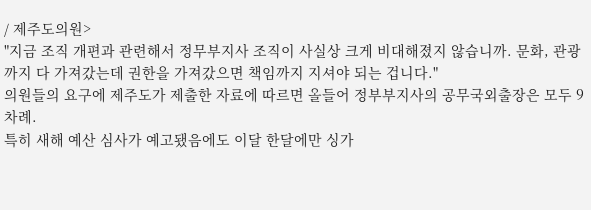/ 제주도의원>
"지금 조직 개편과 관련해서 정무부지사 조직이 사실상 크게 비대해졌지 않습니까. 문화, 관광까지 다 가져갔는데 권한을 가져갔으면 책임까지 지셔야 되는 겁니다."
의원들의 요구에 제주도가 제출한 자료에 따르면 올들어 정부부지사의 공무국외출장은 모두 9차례.
특히 새해 예산 심사가 예고됐음에도 이달 한달에만 싱가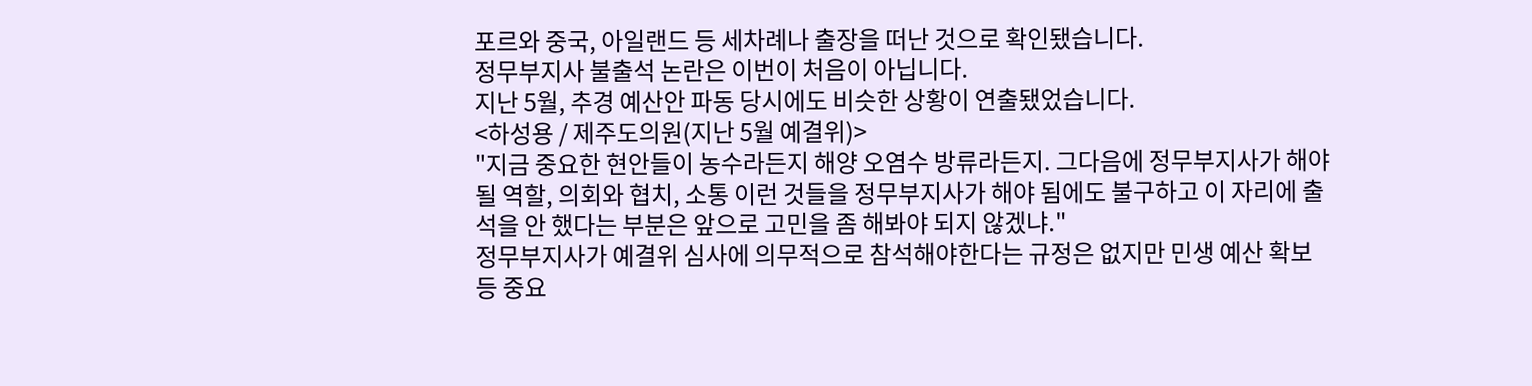포르와 중국, 아일랜드 등 세차례나 출장을 떠난 것으로 확인됐습니다.
정무부지사 불출석 논란은 이번이 처음이 아닙니다.
지난 5월, 추경 예산안 파동 당시에도 비슷한 상황이 연출됐었습니다.
<하성용 / 제주도의원(지난 5월 예결위)>
"지금 중요한 현안들이 농수라든지 해양 오염수 방류라든지. 그다음에 정무부지사가 해야 될 역할, 의회와 협치, 소통 이런 것들을 정무부지사가 해야 됨에도 불구하고 이 자리에 출석을 안 했다는 부분은 앞으로 고민을 좀 해봐야 되지 않겠냐."
정무부지사가 예결위 심사에 의무적으로 참석해야한다는 규정은 없지만 민생 예산 확보 등 중요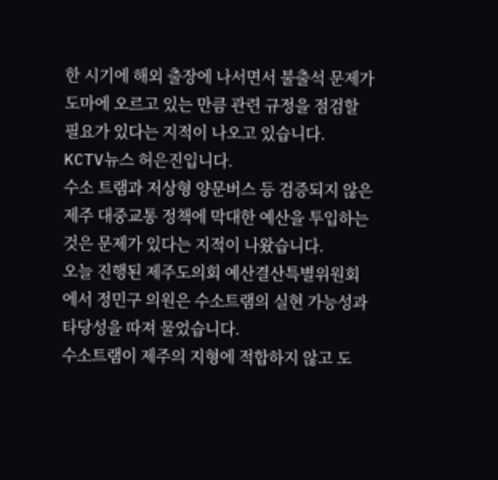한 시기에 해외 출장에 나서면서 불출석 문제가 도마에 오르고 있는 만큼 관련 규정을 점검할 필요가 있다는 지적이 나오고 있습니다.
KCTV뉴스 허은진입니다.
수소 트램과 저상형 양문버스 등 검증되지 않은 제주 대중교통 정책에 막대한 예산을 투입하는 것은 문제가 있다는 지적이 나왔습니다.
오늘 진행된 제주도의회 예산결산특별위원회에서 정민구 의원은 수소트램의 실현 가능성과 타당성을 따져 물었습니다.
수소트램이 제주의 지형에 적합하지 않고 도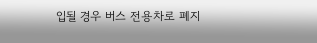입될 경우 버스 전용차로 폐지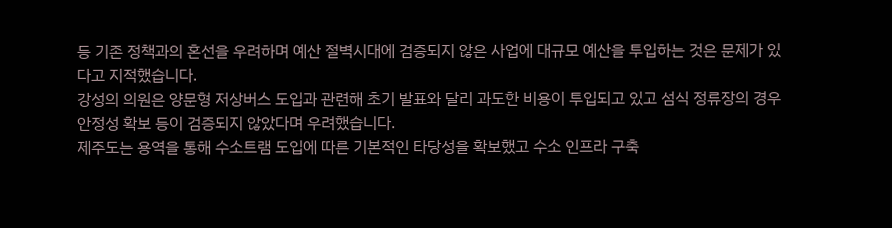등 기존 정책과의 혼선을 우려하며 예산 절벽시대에 검증되지 않은 사업에 대규모 예산을 투입하는 것은 문제가 있다고 지적했습니다.
강성의 의원은 양문형 저상버스 도입과 관련해 초기 발표와 달리 과도한 비용이 투입되고 있고 섬식 정류장의 경우 안정성 확보 등이 검증되지 않았다며 우려했습니다.
제주도는 용역을 통해 수소트램 도입에 따른 기본적인 타당성을 확보했고 수소 인프라 구축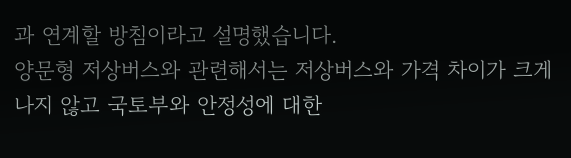과 연계할 방침이라고 설명했습니다.
양문형 저상버스와 관련해서는 저상버스와 가격 차이가 크게 나지 않고 국토부와 안정성에 대한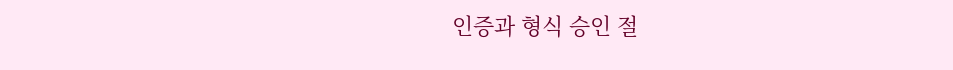인증과 형식 승인 절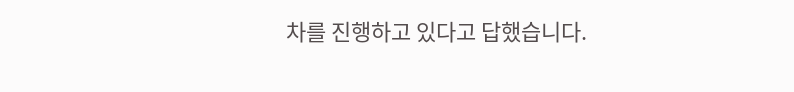차를 진행하고 있다고 답했습니다.